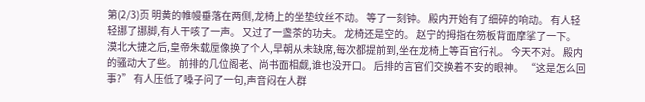第(2/3)页 明黄的帷幔垂落在两侧,龙椅上的坐垫纹丝不动。 等了一刻钟。 殿内开始有了细碎的响动。 有人轻轻挪了挪脚,有人干咳了一声。 又过了一盏茶的功夫。 龙椅还是空的。 赵宁的拇指在笏板背面摩挲了一下。 漠北大捷之后,皇帝朱载垕像换了个人,早朝从未缺席,每次都提前到,坐在龙椅上等百官行礼。 今天不对。 殿内的骚动大了些。 前排的几位阁老、尚书面相觑,谁也没开口。 后排的言官们交换着不安的眼神。 “这是怎么回事?” 有人压低了嗓子问了一句,声音闷在人群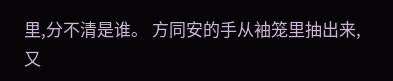里,分不清是谁。 方同安的手从袖笼里抽出来,又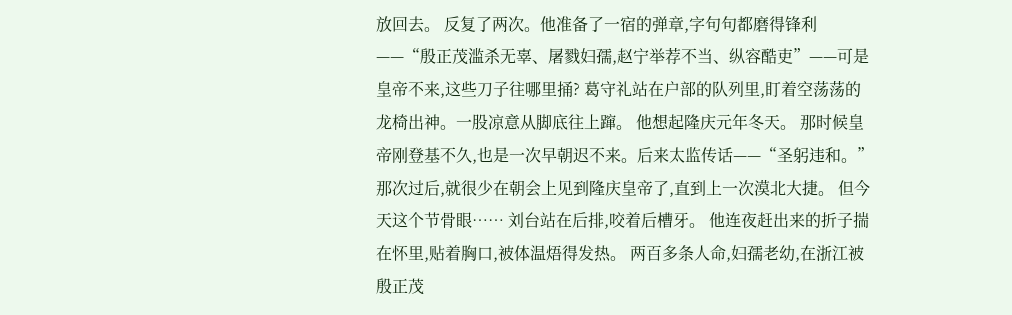放回去。 反复了两次。他准备了一宿的弹章,字句句都磨得锋利——“殷正茂滥杀无辜、屠戮妇孺,赵宁举荐不当、纵容酷吏”——可是皇帝不来,这些刀子往哪里捅? 葛守礼站在户部的队列里,盯着空荡荡的龙椅出神。一股凉意从脚底往上蹿。 他想起隆庆元年冬天。 那时候皇帝刚登基不久,也是一次早朝迟不来。后来太监传话——“圣躬违和。” 那次过后,就很少在朝会上见到隆庆皇帝了,直到上一次漠北大捷。 但今天这个节骨眼…… 刘台站在后排,咬着后槽牙。 他连夜赶出来的折子揣在怀里,贴着胸口,被体温焐得发热。 两百多条人命,妇孺老幼,在浙江被殷正茂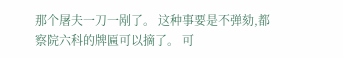那个屠夫一刀一剐了。 这种事要是不弹劾,都察院六科的牌匾可以摘了。 可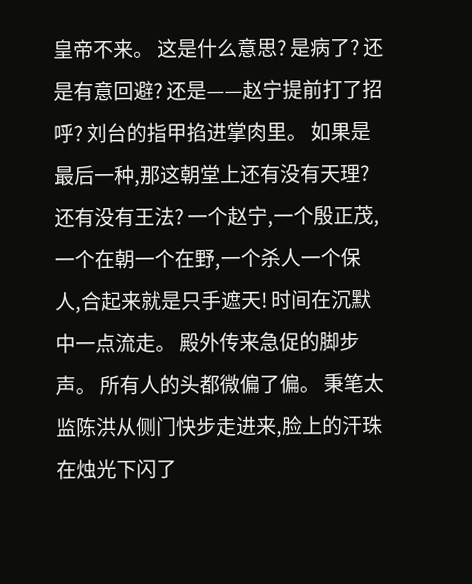皇帝不来。 这是什么意思? 是病了? 还是有意回避? 还是——赵宁提前打了招呼? 刘台的指甲掐进掌肉里。 如果是最后一种,那这朝堂上还有没有天理?还有没有王法? 一个赵宁,一个殷正茂,一个在朝一个在野,一个杀人一个保人,合起来就是只手遮天! 时间在沉默中一点流走。 殿外传来急促的脚步声。 所有人的头都微偏了偏。 秉笔太监陈洪从侧门快步走进来,脸上的汗珠在烛光下闪了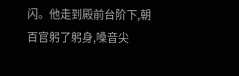闪。他走到殿前台阶下,朝百官躬了躬身,嗓音尖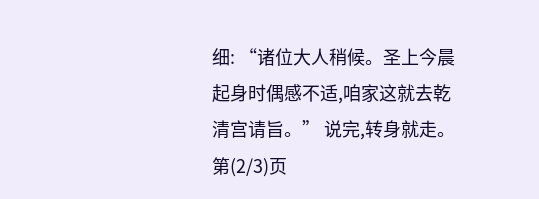细: “诸位大人稍候。圣上今晨起身时偶感不适,咱家这就去乾清宫请旨。” 说完,转身就走。 第(2/3)页